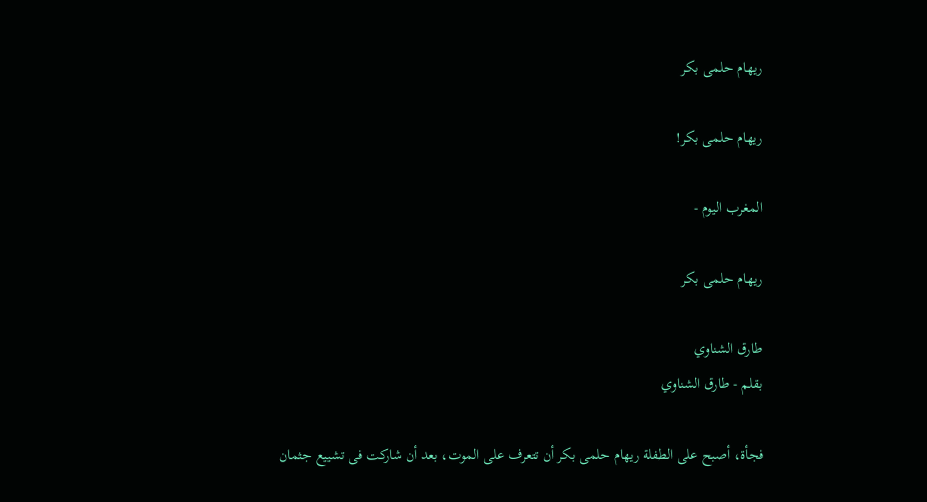ريهام حلمى بكر

ريهام حلمى بكر!

المغرب اليوم -

ريهام حلمى بكر

طارق الشناوي
بقلم - طارق الشناوي

فجأة، أصبح على الطفلة ريهام حلمى بكر أن تتعرف على الموت، بعد أن شاركت فى تشييع جثمان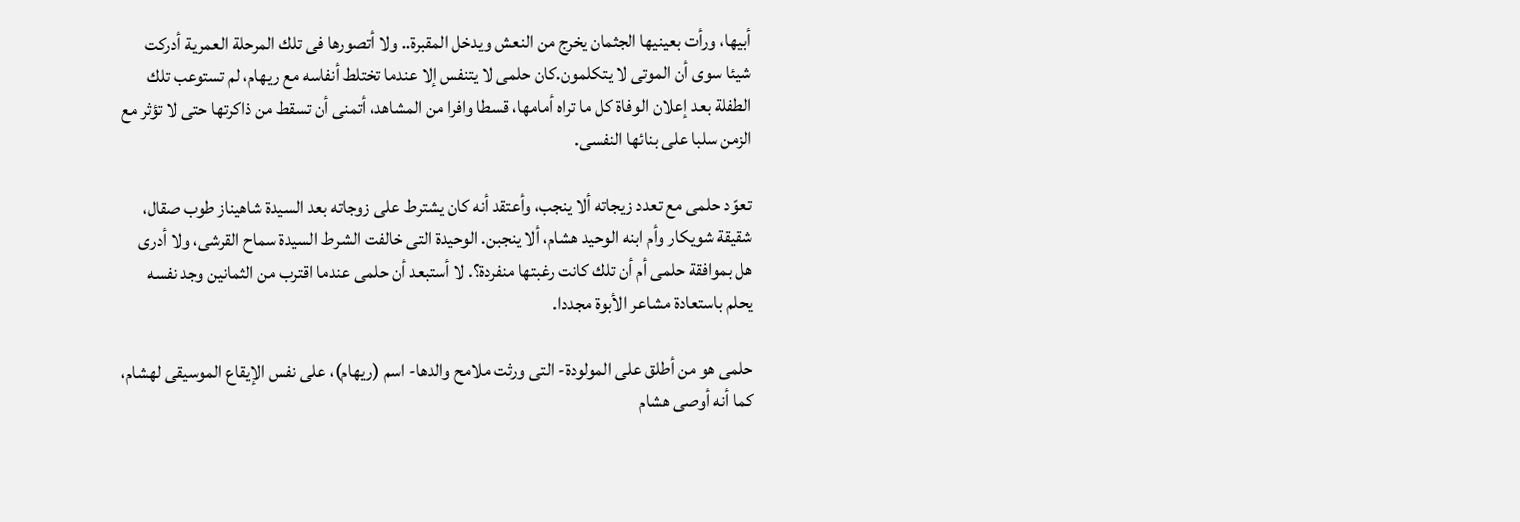أبيها، ورأت بعينيها الجثمان يخرج من النعش ويدخل المقبرة.. ولا أتصورها فى تلك المرحلة العمرية أدركت شيئا سوى أن الموتى لا يتكلمون.كان حلمى لا يتنفس إلا عندما تختلط أنفاسه مع ريهام، لم تستوعب تلك الطفلة بعد إعلان الوفاة كل ما تراه أمامها، قسطا وافرا من المشاهد، أتمنى أن تسقط من ذاكرتها حتى لا تؤثر مع الزمن سلبا على بنائها النفسى.

تعوّد حلمى مع تعدد زيجاته ألا ينجب، وأعتقد أنه كان يشترط على زوجاته بعد السيدة شاهيناز طوب صقال، شقيقة شويكار وأم ابنه الوحيد هشام، ألا ينجبن. الوحيدة التى خالفت الشرط السيدة سماح القرشى، ولا أدرى هل بموافقة حلمى أم أن تلك كانت رغبتها منفردة؟. لا أستبعد أن حلمى عندما اقترب من الثمانين وجد نفسه يحلم باستعادة مشاعر الأبوة مجددا.

حلمى هو من أطلق على المولودة- التى ورثت ملامح والدها- اسم (ريهام)، على نفس الإيقاع الموسيقى لهشام، كما أنه أوصى هشام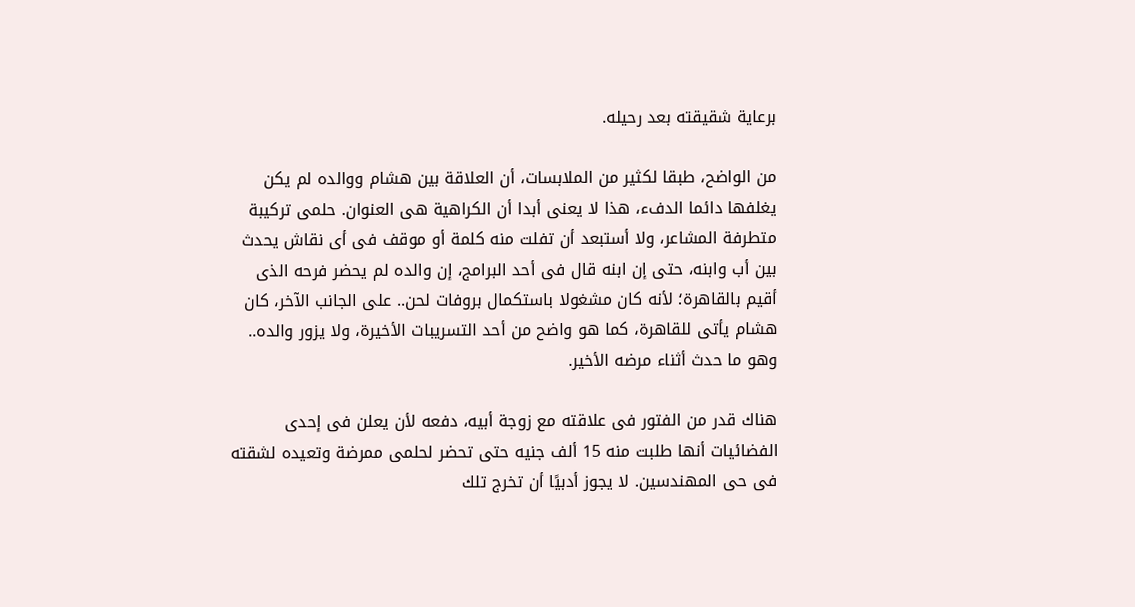برعاية شقيقته بعد رحيله.

من الواضح، طبقا لكثير من الملابسات، أن العلاقة بين هشام ووالده لم يكن يغلفها دائما الدفء، هذا لا يعنى أبدا أن الكراهية هى العنوان. حلمى تركيبة متطرفة المشاعر، ولا أستبعد أن تفلت منه كلمة أو موقف فى أى نقاش يحدث بين أب وابنه، حتى إن ابنه قال فى أحد البرامج، إن والده لم يحضر فرحه الذى أقيم بالقاهرة؛ لأنه كان مشغولا باستكمال بروفات لحن.. على الجانب الآخر، كان هشام يأتى للقاهرة، كما هو واضح من أحد التسريبات الأخيرة، ولا يزور والده.. وهو ما حدث أثناء مرضه الأخير.

هناك قدر من الفتور فى علاقته مع زوجة أبيه، دفعه لأن يعلن فى إحدى الفضائيات أنها طلبت منه 15 ألف جنيه حتى تحضر لحلمى ممرضة وتعيده لشقته فى حى المهندسين. لا يجوز أدبيًا أن تخرج تلك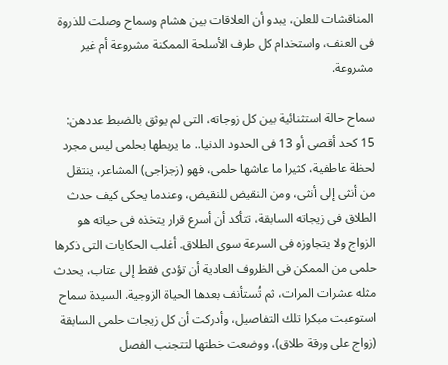المناقشات للعلن، يبدو أن العلاقات بين هشام وسماح وصلت للذروة فى العنف، واستخدام كل طرف الأسلحة الممكنة مشروعة أم غير مشروعة.

سماح حالة استثنائية بين كل زوجاته، التى لم يوثق بالضبط عددهن: 15 كحد أقصى أو 13 فى الحدود الدنيا.. ما يربطها بحلمى ليس مجرد لحظة عاطفية، كثيرا ما عاشها حلمى، فهو (زجزاجى) المشاعر، ينتقل من أنثى إلى أنثى، ومن النقيض للنقيض، وعندما يحكى كيف حدث الطلاق فى زيجاته السابقة، تتأكد أن أسرع قرار يتخذه فى حياته هو الزواج ولا يتجاوزه فى السرعة سوى الطلاق. أغلب الحكايات التى ذكرها حلمى من الممكن فى الظروف العادية أن تؤدى فقط إلى عتاب، يحدث مثله عشرات المرات، ثم تُستأنف بعدها الحياة الزوجية. السيدة سماح استوعبت مبكرا تلك التفاصيل، وأدركت أن كل زيجات حلمى السابقة (زواج على ورقة طلاق)، ووضعت خطتها لتتجنب الفصل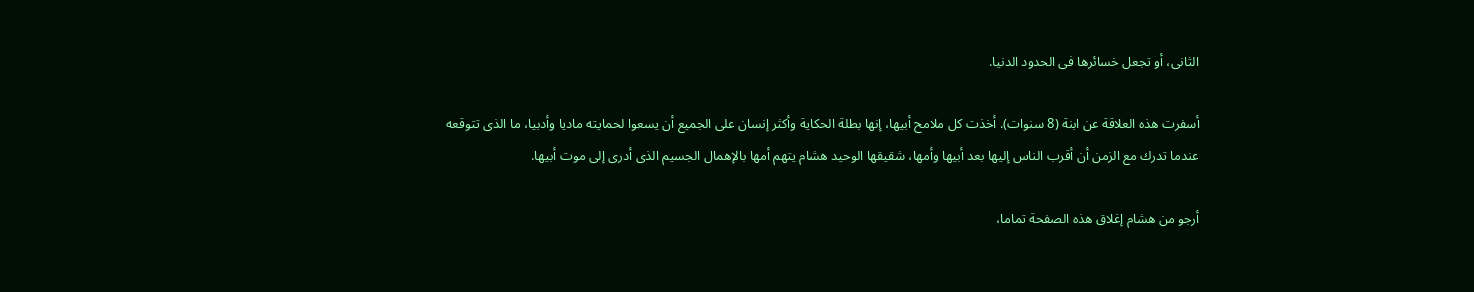الثانى، أو تجعل خسائرها فى الحدود الدنيا.

أسفرت هذه العلاقة عن ابنة (8 سنوات). أخذت كل ملامح أبيها، إنها بطلة الحكاية وأكثر إنسان على الجميع أن يسعوا لحمايته ماديا وأدبيا، ما الذى تتوقعه عندما تدرك مع الزمن أن أقرب الناس إليها بعد أبيها وأمها، شقيقها الوحيد هشام يتهم أمها بالإهمال الجسيم الذى أدرى إلى موت أبيها.

أرجو من هشام إغلاق هذه الصفحة تماما،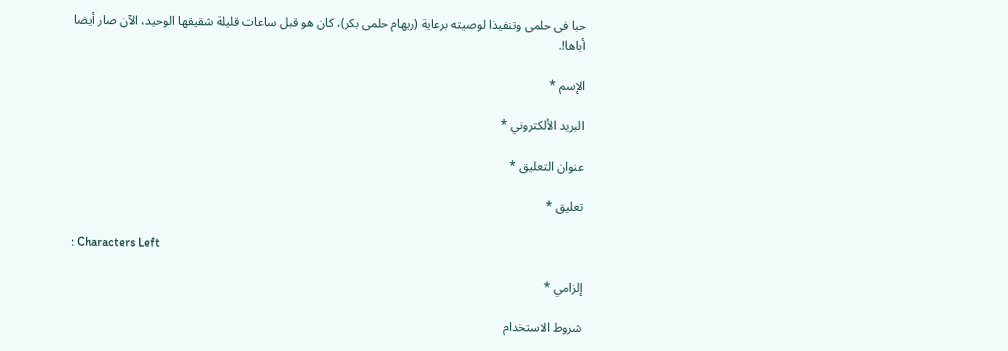حبا فى حلمى وتنفيذا لوصيته برعاية (ريهام حلمى بكر)، كان هو قبل ساعات قليلة شقيقها الوحيد، الآن صار أيضا أباها!.

الإسم *

البريد الألكتروني *

عنوان التعليق *

تعليق *

: Characters Left

إلزامي *

شروط الاستخدام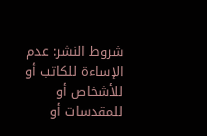شروط النشر: عدم الإساءة للكاتب أو للأشخاص أو للمقدسات أو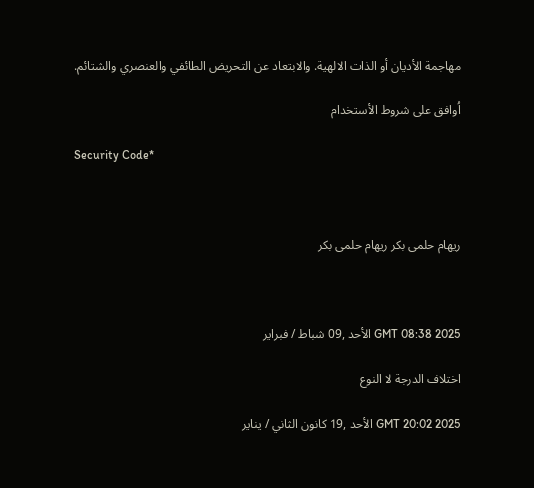مهاجمة الأديان أو الذات الالهية. والابتعاد عن التحريض الطائفي والعنصري والشتائم.

اُوافق على شروط الأستخدام

Security Code*



ريهام حلمى بكر ريهام حلمى بكر



GMT 08:38 2025 الأحد ,09 شباط / فبراير

اختلاف الدرجة لا النوع

GMT 20:02 2025 الأحد ,19 كانون الثاني / يناير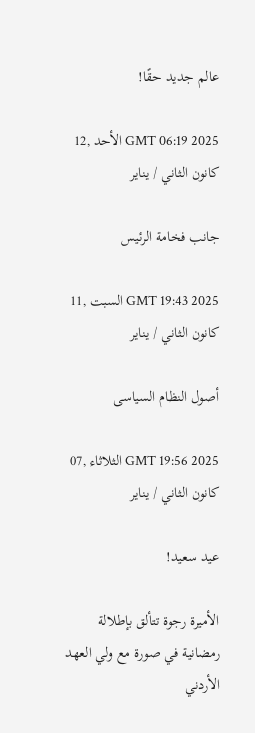عالم جديد حقًا!

GMT 06:19 2025 الأحد ,12 كانون الثاني / يناير

جانب فخامة الرئيس

GMT 19:43 2025 السبت ,11 كانون الثاني / يناير

أصول النظام السياسى

GMT 19:56 2025 الثلاثاء ,07 كانون الثاني / يناير

عيد سعيد!

الأميرة رجوة تتألق بإطلالة رمضانية في صورة مع ولي العهد الأردني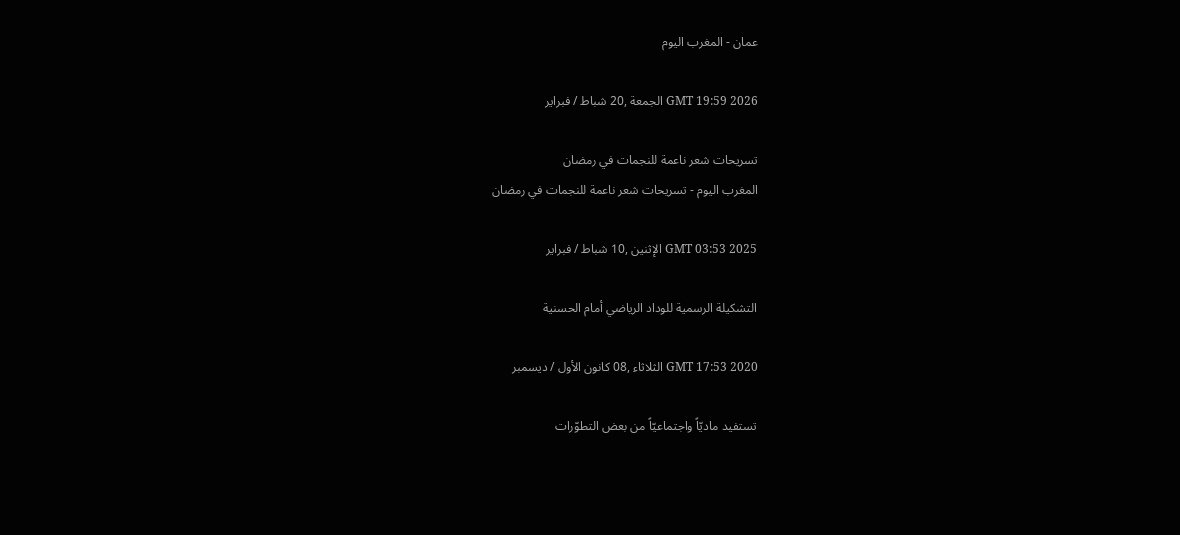عمان - المغرب اليوم

GMT 19:59 2026 الجمعة ,20 شباط / فبراير

تسريحات شعر ناعمة للنجمات في رمضان
المغرب اليوم - تسريحات شعر ناعمة للنجمات في رمضان

GMT 03:53 2025 الإثنين ,10 شباط / فبراير

التشكيلة الرسمية للوداد الرياضي أمام الحسنية

GMT 17:53 2020 الثلاثاء ,08 كانون الأول / ديسمبر

تستفيد ماديّاً واجتماعيّاً من بعض التطوّرات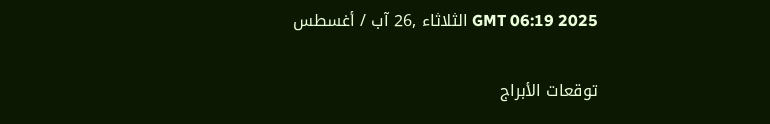GMT 06:19 2025 الثلاثاء ,26 آب / أغسطس

توقعات الأبراج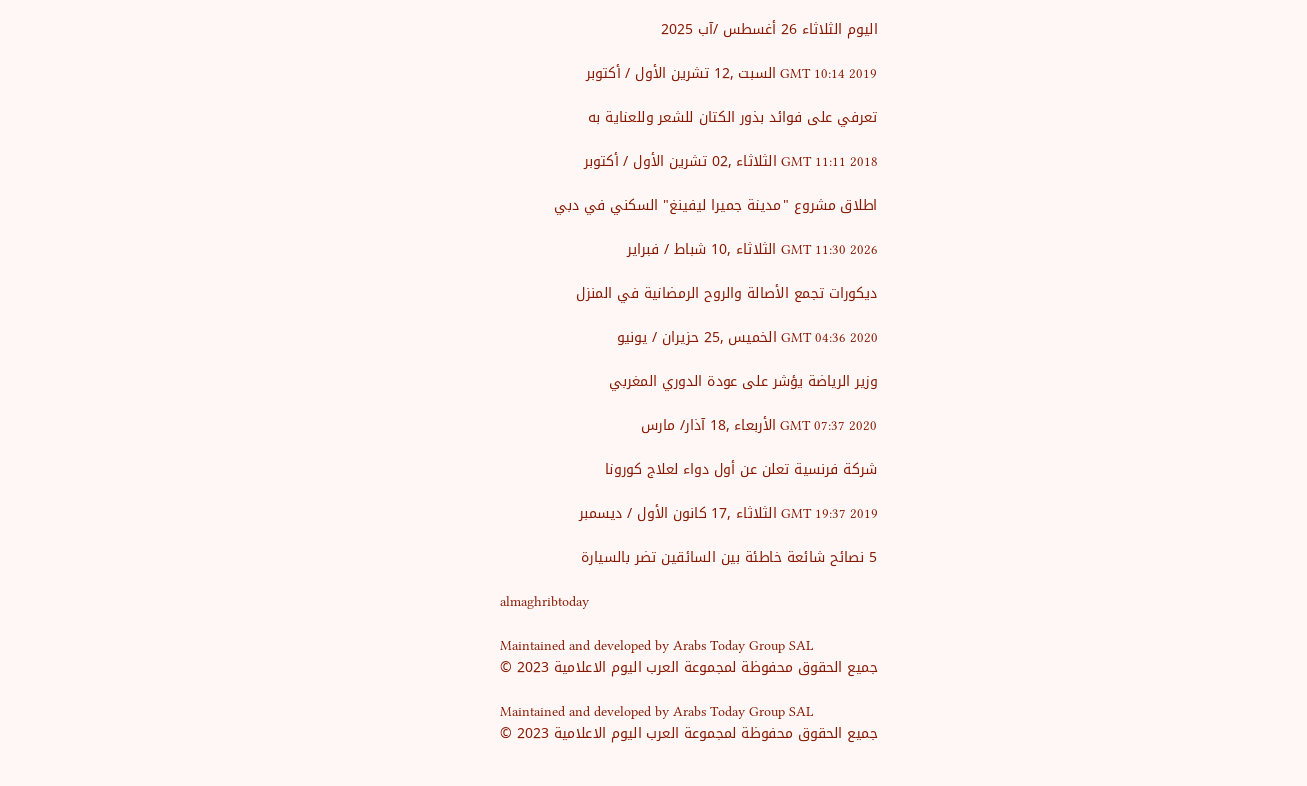اليوم الثلاثاء 26 أغسطس /آب 2025

GMT 10:14 2019 السبت ,12 تشرين الأول / أكتوبر

تعرفي على فوائد بذور الكتان للشعر وللعناية به

GMT 11:11 2018 الثلاثاء ,02 تشرين الأول / أكتوبر

اطلاق مشروع "مدينة جميرا ليفينغ" السكني في دبي

GMT 11:30 2026 الثلاثاء ,10 شباط / فبراير

ديكورات تجمع الأصالة والروح الرمضانية في المنزل

GMT 04:36 2020 الخميس ,25 حزيران / يونيو

وزير الرياضة يؤشر على عودة الدوري المغربي

GMT 07:37 2020 الأربعاء ,18 آذار/ مارس

شركة فرنسية تعلن عن أول دواء لعلاج كورونا

GMT 19:37 2019 الثلاثاء ,17 كانون الأول / ديسمبر

5 نصائح شائعة خاطئة بين السائقين تضر بالسيارة

almaghribtoday

Maintained and developed by Arabs Today Group SAL
جميع الحقوق محفوظة لمجموعة العرب اليوم الاعلامية 2023 ©

Maintained and developed by Arabs Today Group SAL
جميع الحقوق محفوظة لمجموعة العرب اليوم الاعلامية 2023 ©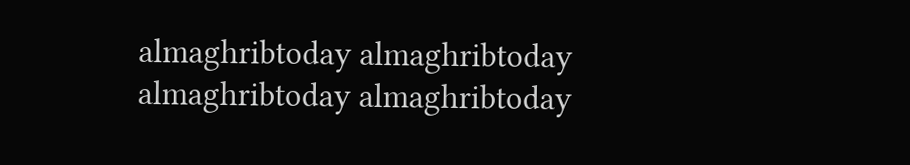almaghribtoday almaghribtoday almaghribtoday almaghribtoday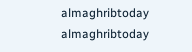almaghribtoday almaghribtoday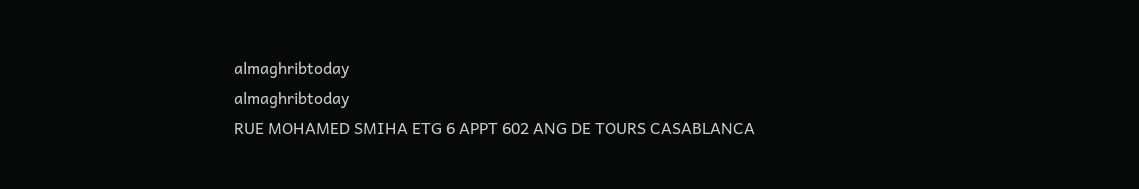almaghribtoday
almaghribtoday
RUE MOHAMED SMIHA ETG 6 APPT 602 ANG DE TOURS CASABLANCA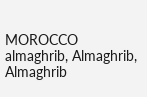MOROCCO
almaghrib, Almaghrib, Almaghrib